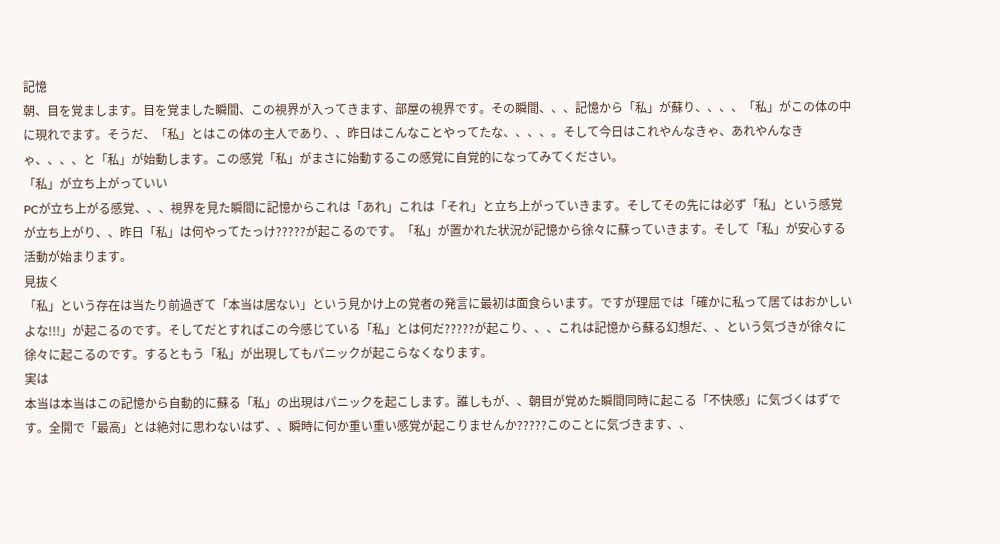記憶
朝、目を覚まします。目を覚ました瞬間、この視界が入ってきます、部屋の視界です。その瞬間、、、記憶から「私」が蘇り、、、、「私」がこの体の中に現れでます。そうだ、「私」とはこの体の主人であり、、昨日はこんなことやってたな、、、、。そして今日はこれやんなきゃ、あれやんなきゃ、、、、と「私」が始動します。この感覚「私」がまさに始動するこの感覚に自覚的になってみてください。
「私」が立ち上がっていい
PCが立ち上がる感覚、、、視界を見た瞬間に記憶からこれは「あれ」これは「それ」と立ち上がっていきます。そしてその先には必ず「私」という感覚が立ち上がり、、昨日「私」は何やってたっけ?????が起こるのです。「私」が置かれた状況が記憶から徐々に蘇っていきます。そして「私」が安心する活動が始まります。
見抜く
「私」という存在は当たり前過ぎて「本当は居ない」という見かけ上の覚者の発言に最初は面食らいます。ですが理屈では「確かに私って居てはおかしいよな!!!」が起こるのです。そしてだとすればこの今感じている「私」とは何だ?????が起こり、、、これは記憶から蘇る幻想だ、、という気づきが徐々に徐々に起こるのです。するともう「私」が出現してもパニックが起こらなくなります。
実は
本当は本当はこの記憶から自動的に蘇る「私」の出現はパニックを起こします。誰しもが、、朝目が覚めた瞬間同時に起こる「不快感」に気づくはずです。全開で「最高」とは絶対に思わないはず、、瞬時に何か重い重い感覚が起こりませんか?????このことに気づきます、、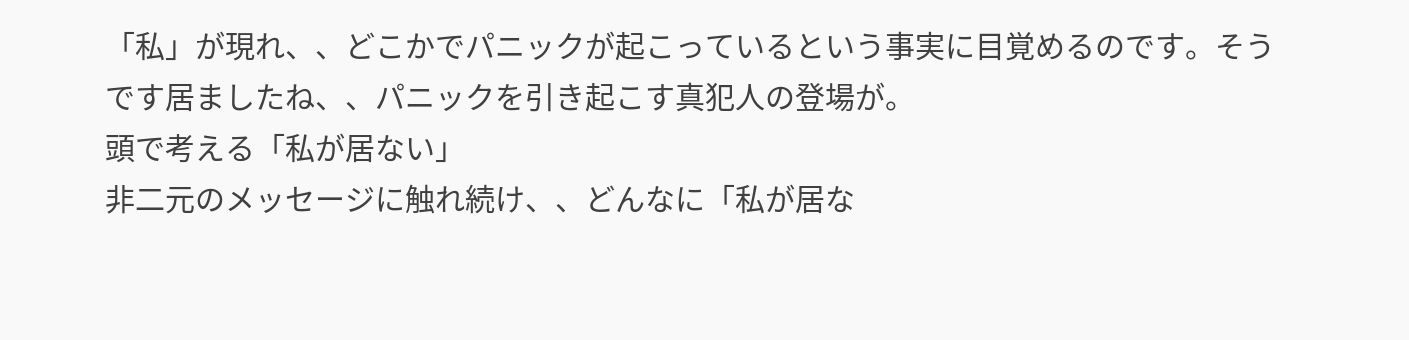「私」が現れ、、どこかでパニックが起こっているという事実に目覚めるのです。そうです居ましたね、、パニックを引き起こす真犯人の登場が。
頭で考える「私が居ない」
非二元のメッセージに触れ続け、、どんなに「私が居な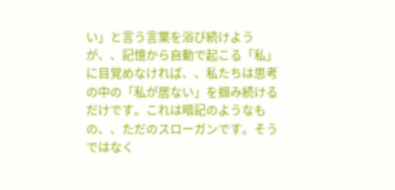い」と言う言葉を浴び続けようが、、記憶から自動で起こる「私」に目覚めなければ、、私たちは思考の中の「私が居ない」を掴み続けるだけです。これは暗記のようなもの、、ただのスローガンです。そうではなく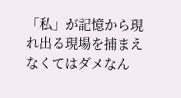「私」が記憶から現れ出る現場を捕まえなくてはダメなん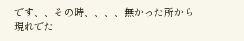です、、その時、、、、無かった所から現れでた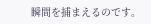瞬間を捕まえるのです。